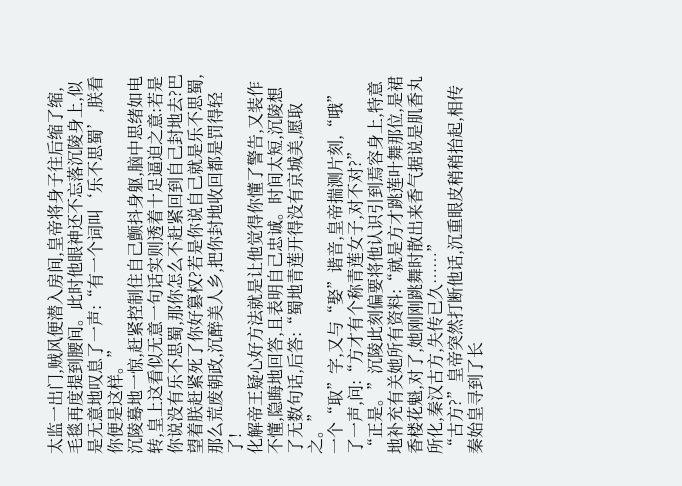太监一出门,贼风便潜入房间,皇帝将身子往后缩了缩,毛毯再度提到腰间。此时他眼神还不忘落沉陵身上,似是无意地叹息了一声:“有一个词叫‘乐不思蜀’,朕看你便是这样。”
沉陵蓦地一惊,赶紧控制住自己颤抖身躯,脑中思绪如电转,皇上这看似无意一句话实则透着十足逼迫之意:若是你说没有乐不思蜀,那你怎么不赶紧回到自己封地去?巴望着朕赶紧死了你好篡权?若是你说自己就是乐不思蜀,那么荒废朝政,沉醉美人乡,把你封地收回都是罚得轻了!
化解帝王疑心好方法就是让他觉得你懂了警告,又装作不懂,隐晦地回答,且表明自己忠诚。时间太短,沉陵想了无数句话,后答:“蜀地青莲开得没有京城美,愿取之。”
一个“取”字,又与“娶”谐音,皇帝揣测片刻,“哦”了一声,问:“方才有个称青莲女子,对不对?”
“正是。”沉陵此刻偏要将他认识引到焉容身上,特意地补充有关她所有资料:“就是方才跳莲叶舞那位,是裙香楼花魁,对了,她刚刚跳舞时散出来香气据说是肌香丸所化,秦汉古方,失传已久……”
“古方?”皇帝突然打断他话,沉重眼皮稍稍抬起,相传秦始皇寻到了长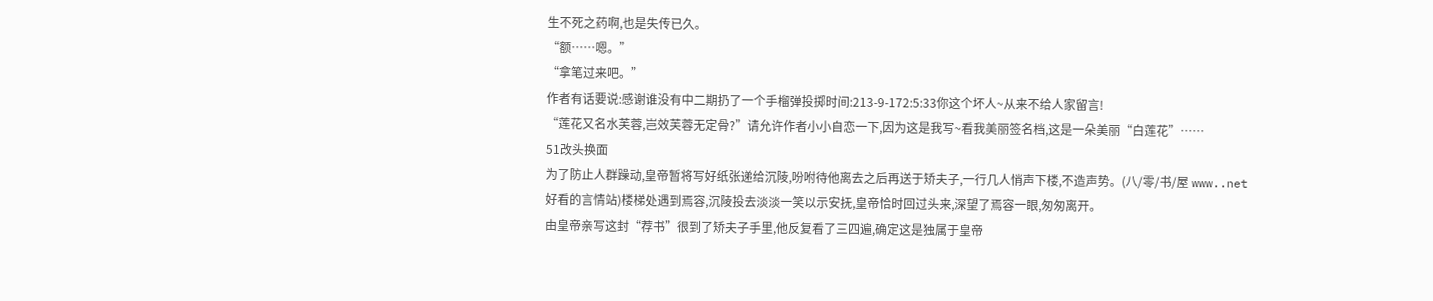生不死之药啊,也是失传已久。
“额……嗯。”
“拿笔过来吧。”
作者有话要说:感谢谁没有中二期扔了一个手榴弹投掷时间:213-9-172:5:33你这个坏人~从来不给人家留言!
“莲花又名水芙蓉,岂效芙蓉无定骨?”请允许作者小小自恋一下,因为这是我写~看我美丽签名档,这是一朵美丽“白莲花”……
51改头换面
为了防止人群躁动,皇帝暂将写好纸张递给沉陵,吩咐待他离去之后再送于矫夫子,一行几人悄声下楼,不造声势。(八/零/书/屋 www..net 好看的言情站)楼梯处遇到焉容,沉陵投去淡淡一笑以示安抚,皇帝恰时回过头来,深望了焉容一眼,匆匆离开。
由皇帝亲写这封“荐书”很到了矫夫子手里,他反复看了三四遍,确定这是独属于皇帝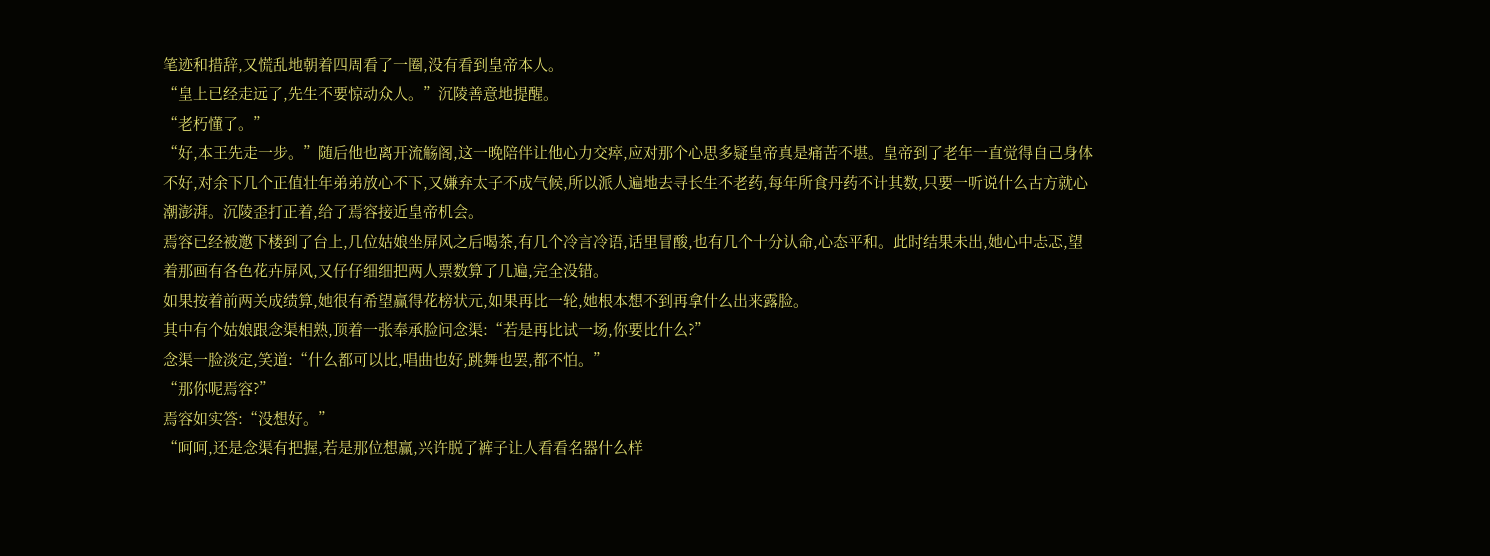笔迹和措辞,又慌乱地朝着四周看了一圈,没有看到皇帝本人。
“皇上已经走远了,先生不要惊动众人。”沉陵善意地提醒。
“老朽懂了。”
“好,本王先走一步。”随后他也离开流觞阁,这一晚陪伴让他心力交瘁,应对那个心思多疑皇帝真是痛苦不堪。皇帝到了老年一直觉得自己身体不好,对余下几个正值壮年弟弟放心不下,又嫌弃太子不成气候,所以派人遍地去寻长生不老药,每年所食丹药不计其数,只要一听说什么古方就心潮澎湃。沉陵歪打正着,给了焉容接近皇帝机会。
焉容已经被邀下楼到了台上,几位姑娘坐屏风之后喝茶,有几个冷言冷语,话里冒酸,也有几个十分认命,心态平和。此时结果未出,她心中忐忑,望着那画有各色花卉屏风,又仔仔细细把两人票数算了几遍,完全没错。
如果按着前两关成绩算,她很有希望赢得花榜状元,如果再比一轮,她根本想不到再拿什么出来露脸。
其中有个姑娘跟念渠相熟,顶着一张奉承脸问念渠:“若是再比试一场,你要比什么?”
念渠一脸淡定,笑道:“什么都可以比,唱曲也好,跳舞也罢,都不怕。”
“那你呢焉容?”
焉容如实答:“没想好。”
“呵呵,还是念渠有把握,若是那位想赢,兴许脱了裤子让人看看名器什么样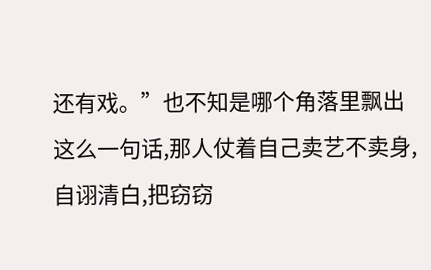还有戏。”也不知是哪个角落里飘出这么一句话,那人仗着自己卖艺不卖身,自诩清白,把窃窃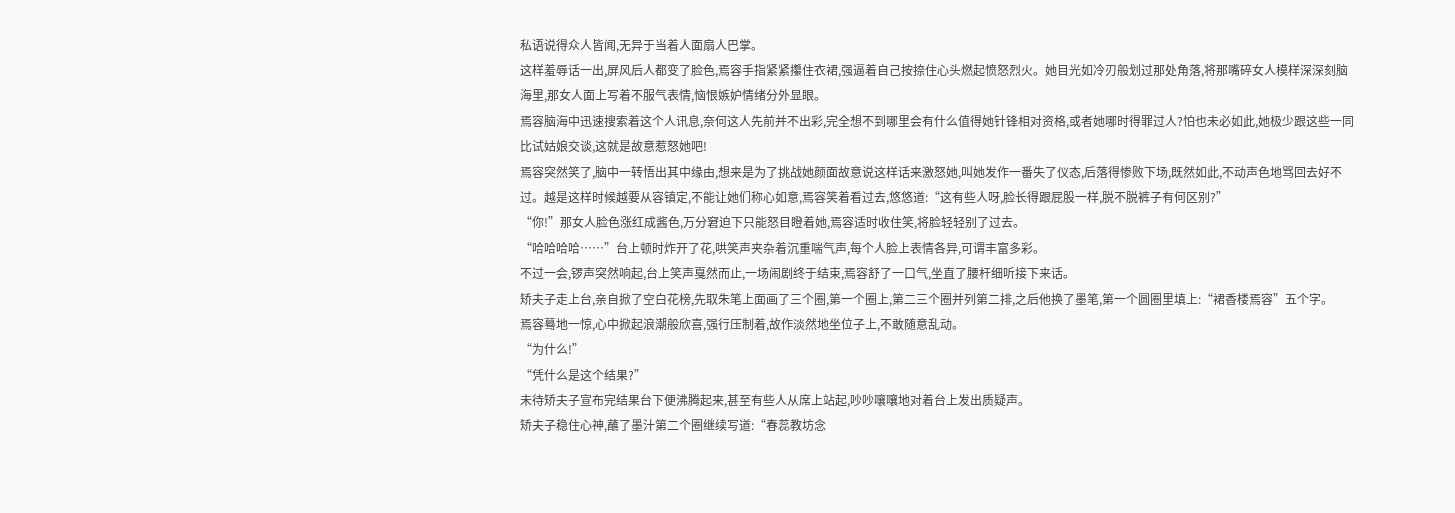私语说得众人皆闻,无异于当着人面扇人巴掌。
这样羞辱话一出,屏风后人都变了脸色,焉容手指紧紧攥住衣裙,强逼着自己按捺住心头燃起愤怒烈火。她目光如冷刃般划过那处角落,将那嘴碎女人模样深深刻脑海里,那女人面上写着不服气表情,恼恨嫉妒情绪分外显眼。
焉容脑海中迅速搜索着这个人讯息,奈何这人先前并不出彩,完全想不到哪里会有什么值得她针锋相对资格,或者她哪时得罪过人?怕也未必如此,她极少跟这些一同比试姑娘交谈,这就是故意惹怒她吧!
焉容突然笑了,脑中一转悟出其中缘由,想来是为了挑战她颜面故意说这样话来激怒她,叫她发作一番失了仪态,后落得惨败下场,既然如此,不动声色地骂回去好不过。越是这样时候越要从容镇定,不能让她们称心如意,焉容笑着看过去,悠悠道:“这有些人呀,脸长得跟屁股一样,脱不脱裤子有何区别?”
“你!”那女人脸色涨红成酱色,万分窘迫下只能怒目瞪着她,焉容适时收住笑,将脸轻轻别了过去。
“哈哈哈哈……”台上顿时炸开了花,哄笑声夹杂着沉重喘气声,每个人脸上表情各异,可谓丰富多彩。
不过一会,锣声突然响起,台上笑声戛然而止,一场闹剧终于结束,焉容舒了一口气,坐直了腰杆细听接下来话。
矫夫子走上台,亲自掀了空白花榜,先取朱笔上面画了三个圈,第一个圈上,第二三个圈并列第二排,之后他换了墨笔,第一个圆圈里填上:“裙香楼焉容”五个字。
焉容蓦地一惊,心中掀起浪潮般欣喜,强行压制着,故作淡然地坐位子上,不敢随意乱动。
“为什么!”
“凭什么是这个结果?”
未待矫夫子宣布完结果台下便沸腾起来,甚至有些人从席上站起,吵吵嚷嚷地对着台上发出质疑声。
矫夫子稳住心神,蘸了墨汁第二个圈继续写道:“春蕊教坊念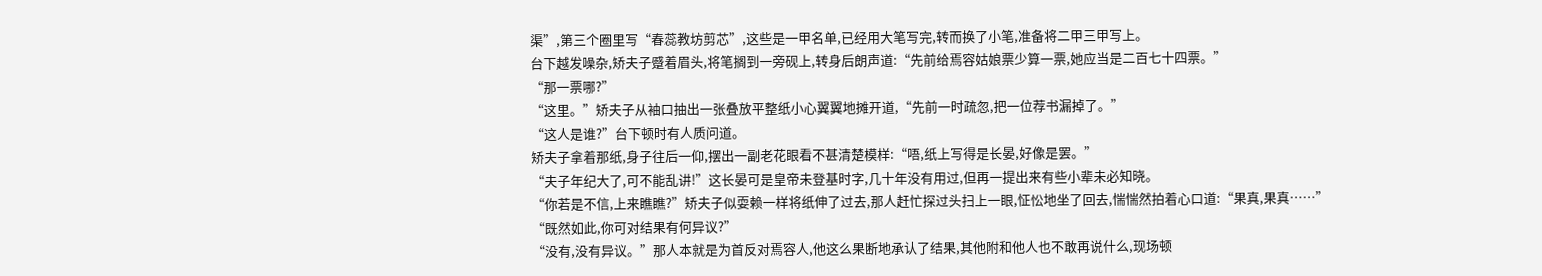渠”,第三个圈里写“春蕊教坊剪芯”,这些是一甲名单,已经用大笔写完,转而换了小笔,准备将二甲三甲写上。
台下越发噪杂,矫夫子蹙着眉头,将笔搁到一旁砚上,转身后朗声道:“先前给焉容姑娘票少算一票,她应当是二百七十四票。”
“那一票哪?”
“这里。”矫夫子从袖口抽出一张叠放平整纸小心翼翼地摊开道,“先前一时疏忽,把一位荐书漏掉了。”
“这人是谁?”台下顿时有人质问道。
矫夫子拿着那纸,身子往后一仰,摆出一副老花眼看不甚清楚模样:“唔,纸上写得是长晏,好像是罢。”
“夫子年纪大了,可不能乱讲!”这长晏可是皇帝未登基时字,几十年没有用过,但再一提出来有些小辈未必知晓。
“你若是不信,上来瞧瞧?”矫夫子似耍赖一样将纸伸了过去,那人赶忙探过头扫上一眼,怔忪地坐了回去,惴惴然拍着心口道:“果真,果真……”
“既然如此,你可对结果有何异议?”
“没有,没有异议。”那人本就是为首反对焉容人,他这么果断地承认了结果,其他附和他人也不敢再说什么,现场顿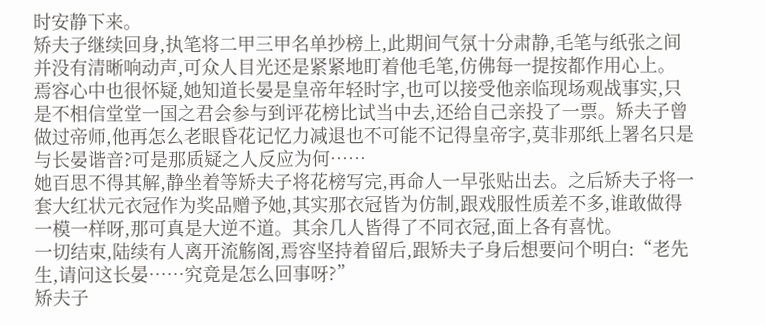时安静下来。
矫夫子继续回身,执笔将二甲三甲名单抄榜上,此期间气氛十分肃静,毛笔与纸张之间并没有清晰响动声,可众人目光还是紧紧地盯着他毛笔,仿佛每一提按都作用心上。
焉容心中也很怀疑,她知道长晏是皇帝年轻时字,也可以接受他亲临现场观战事实,只是不相信堂堂一国之君会参与到评花榜比试当中去,还给自己亲投了一票。矫夫子曾做过帝师,他再怎么老眼昏花记忆力减退也不可能不记得皇帝字,莫非那纸上署名只是与长晏谐音?可是那质疑之人反应为何……
她百思不得其解,静坐着等矫夫子将花榜写完,再命人一早张贴出去。之后矫夫子将一套大红状元衣冠作为奖品赠予她,其实那衣冠皆为仿制,跟戏服性质差不多,谁敢做得一模一样呀,那可真是大逆不道。其余几人皆得了不同衣冠,面上各有喜忧。
一切结束,陆续有人离开流觞阁,焉容坚持着留后,跟矫夫子身后想要问个明白:“老先生,请问这长晏……究竟是怎么回事呀?”
矫夫子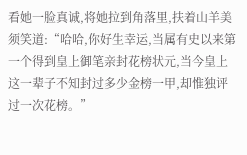看她一脸真诚,将她拉到角落里,扶着山羊美须笑道:“哈哈,你好生幸运,当属有史以来第一个得到皇上御笔亲封花榜状元,当今皇上这一辈子不知封过多少金榜一甲,却惟独评过一次花榜。”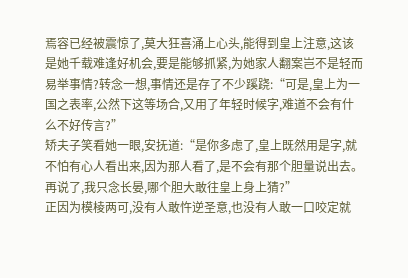焉容已经被震惊了,莫大狂喜涌上心头,能得到皇上注意,这该是她千载难逢好机会,要是能够抓紧,为她家人翻案岂不是轻而易举事情?转念一想,事情还是存了不少蹊跷:“可是,皇上为一国之表率,公然下这等场合,又用了年轻时候字,难道不会有什么不好传言?”
矫夫子笑看她一眼,安抚道:“是你多虑了,皇上既然用是字,就不怕有心人看出来,因为那人看了,是不会有那个胆量说出去。再说了,我只念长晏,哪个胆大敢往皇上身上猜?”
正因为模棱两可,没有人敢忤逆圣意,也没有人敢一口咬定就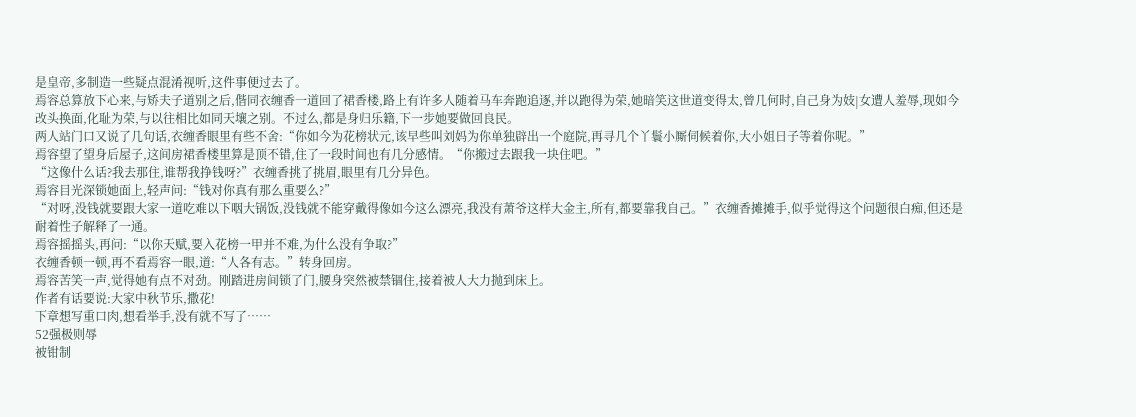是皇帝,多制造一些疑点混淆视听,这件事便过去了。
焉容总算放下心来,与矫夫子道别之后,偕同衣缠香一道回了裙香楼,路上有许多人随着马车奔跑追逐,并以跑得为荣,她暗笑这世道变得太,曾几何时,自己身为妓|女遭人羞辱,现如今改头换面,化耻为荣,与以往相比如同天壤之别。不过么,都是身归乐籍,下一步她要做回良民。
两人站门口又说了几句话,衣缠香眼里有些不舍:“你如今为花榜状元,该早些叫刘妈为你单独辟出一个庭院,再寻几个丫鬟小厮伺候着你,大小姐日子等着你呢。”
焉容望了望身后屋子,这间房裙香楼里算是顶不错,住了一段时间也有几分感情。“你搬过去跟我一块住吧。”
“这像什么话?我去那住,谁帮我挣钱呀?”衣缠香挑了挑眉,眼里有几分异色。
焉容目光深锁她面上,轻声问:“钱对你真有那么重要么?”
“对呀,没钱就要跟大家一道吃难以下咽大锅饭,没钱就不能穿戴得像如今这么漂亮,我没有萧爷这样大金主,所有,都要靠我自己。”衣缠香摊摊手,似乎觉得这个问题很白痴,但还是耐着性子解释了一通。
焉容摇摇头,再问:“以你天赋,要入花榜一甲并不难,为什么没有争取?”
衣缠香顿一顿,再不看焉容一眼,道:“人各有志。”转身回房。
焉容苦笑一声,觉得她有点不对劲。刚踏进房间锁了门,腰身突然被禁锢住,接着被人大力抛到床上。
作者有话要说:大家中秋节乐,撒花!
下章想写重口肉,想看举手,没有就不写了……
52强极则辱
被钳制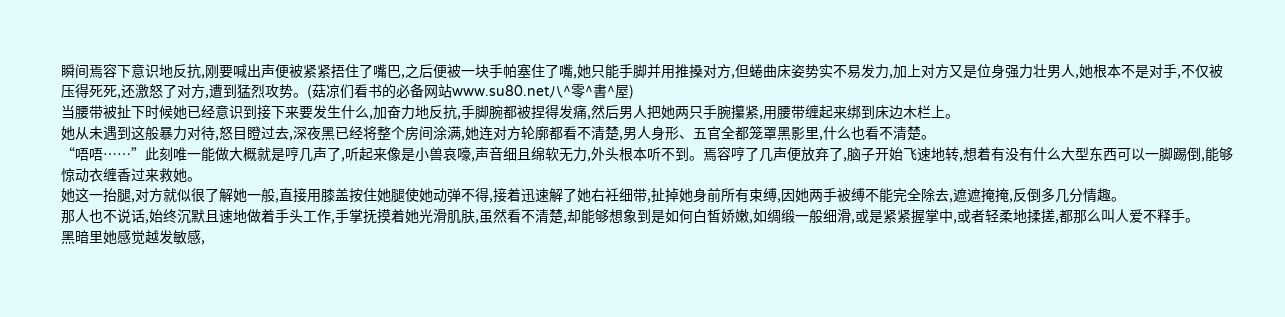瞬间焉容下意识地反抗,刚要喊出声便被紧紧捂住了嘴巴,之后便被一块手帕塞住了嘴,她只能手脚并用推搡对方,但蜷曲床姿势实不易发力,加上对方又是位身强力壮男人,她根本不是对手,不仅被压得死死,还激怒了对方,遭到猛烈攻势。(菇凉们看书的必备网站www.su80.net八^零^書^屋)
当腰带被扯下时候她已经意识到接下来要发生什么,加奋力地反抗,手脚腕都被捏得发痛,然后男人把她两只手腕攥紧,用腰带缠起来绑到床边木栏上。
她从未遇到这般暴力对待,怒目瞪过去,深夜黑已经将整个房间涂满,她连对方轮廓都看不清楚,男人身形、五官全都笼罩黑影里,什么也看不清楚。
“唔唔……”此刻唯一能做大概就是哼几声了,听起来像是小兽哀嚎,声音细且绵软无力,外头根本听不到。焉容哼了几声便放弃了,脑子开始飞速地转,想着有没有什么大型东西可以一脚踢倒,能够惊动衣缠香过来救她。
她这一抬腿,对方就似很了解她一般,直接用膝盖按住她腿使她动弹不得,接着迅速解了她右衽细带,扯掉她身前所有束缚,因她两手被缚不能完全除去,遮遮掩掩,反倒多几分情趣。
那人也不说话,始终沉默且速地做着手头工作,手掌抚摸着她光滑肌肤,虽然看不清楚,却能够想象到是如何白皙娇嫩,如绸缎一般细滑,或是紧紧握掌中,或者轻柔地揉搓,都那么叫人爱不释手。
黑暗里她感觉越发敏感,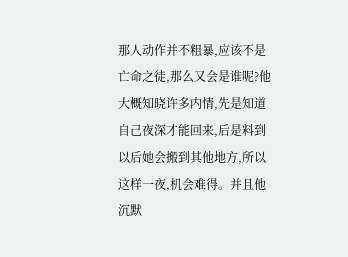那人动作并不粗暴,应该不是亡命之徒,那么又会是谁呢?他大概知晓许多内情,先是知道自己夜深才能回来,后是料到以后她会搬到其他地方,所以这样一夜,机会难得。并且他沉默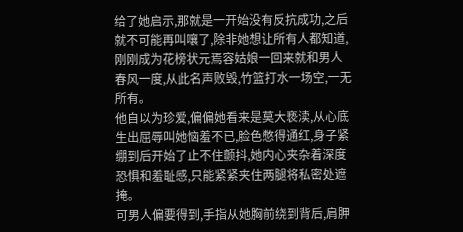给了她启示,那就是一开始没有反抗成功,之后就不可能再叫嚷了,除非她想让所有人都知道,刚刚成为花榜状元焉容姑娘一回来就和男人春风一度,从此名声败毁,竹篮打水一场空,一无所有。
他自以为珍爱,偏偏她看来是莫大亵渎,从心底生出屈辱叫她恼羞不已,脸色憋得通红,身子紧绷到后开始了止不住颤抖,她内心夹杂着深度恐惧和羞耻感,只能紧紧夹住两腿将私密处遮掩。
可男人偏要得到,手指从她胸前绕到背后,肩胛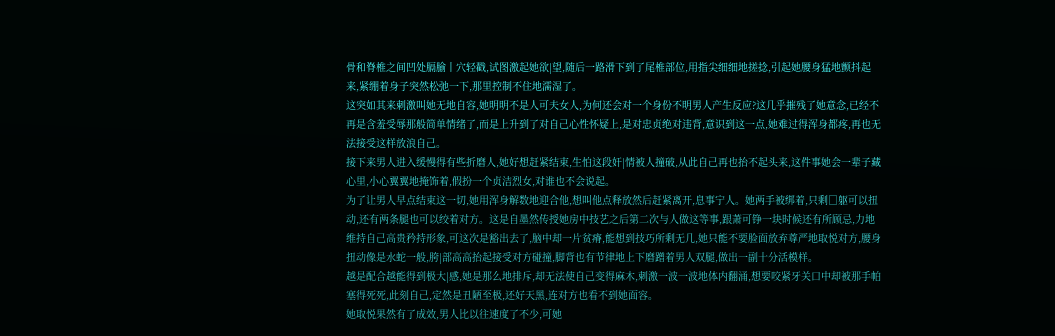骨和脊椎之间凹处膈腧丨穴轻戳,试图激起她欲|望,随后一路滑下到了尾椎部位,用指尖细细地搓捻,引起她腰身猛地颤抖起来,紧绷着身子突然松弛一下,那里控制不住地濡湿了。
这突如其来刺激叫她无地自容,她明明不是人可夫女人,为何还会对一个身份不明男人产生反应?这几乎摧残了她意念,已经不再是含羞受辱那般简单情绪了,而是上升到了对自己心性怀疑上,是对忠贞绝对违背,意识到这一点,她难过得浑身都疼,再也无法接受这样放浪自己。
接下来男人进入缓慢得有些折磨人,她好想赶紧结束,生怕这段奸|情被人撞破,从此自己再也抬不起头来,这件事她会一辈子藏心里,小心翼翼地掩饰着,假扮一个贞洁烈女,对谁也不会说起。
为了让男人早点结束这一切,她用浑身解数地迎合他,想叫他点释放然后赶紧离开,息事宁人。她两手被绑着,只剩□躯可以扭动,还有两条腿也可以绞着对方。这是自墨然传授她房中技艺之后第二次与人做这等事,跟萧可铮一块时候还有所顾忌,力地维持自己高贵矜持形象,可这次是豁出去了,脑中却一片贫瘠,能想到技巧所剩无几,她只能不要脸面放弃尊严地取悦对方,腰身扭动像是水蛇一般,胯|部高高抬起接受对方碰撞,脚背也有节律地上下磨蹭着男人双腿,做出一副十分活模样。
越是配合越能得到极大|感,她是那么地排斥,却无法使自己变得麻木,刺激一波一波地体内翻涌,想要咬紧牙关口中却被那手帕塞得死死,此刻自己,定然是丑陋至极,还好天黑,连对方也看不到她面容。
她取悦果然有了成效,男人比以往速度了不少,可她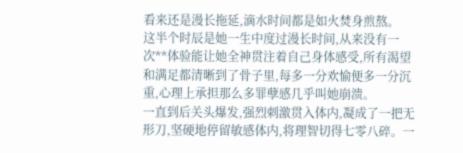看来还是漫长拖延,滴水时间都是如火焚身煎熬。
这半个时辰是她一生中度过漫长时间,从来没有一次**体验能让她全神贯注着自己身体感受,所有渴望和满足都清晰到了骨子里,每多一分欢愉便多一分沉重,心理上承担那么多罪孽感几乎叫她崩溃。
一直到后关头爆发,强烈刺激贯入体内,凝成了一把无形刀,坚硬地停留敏感体内,将理智切得七零八碎。一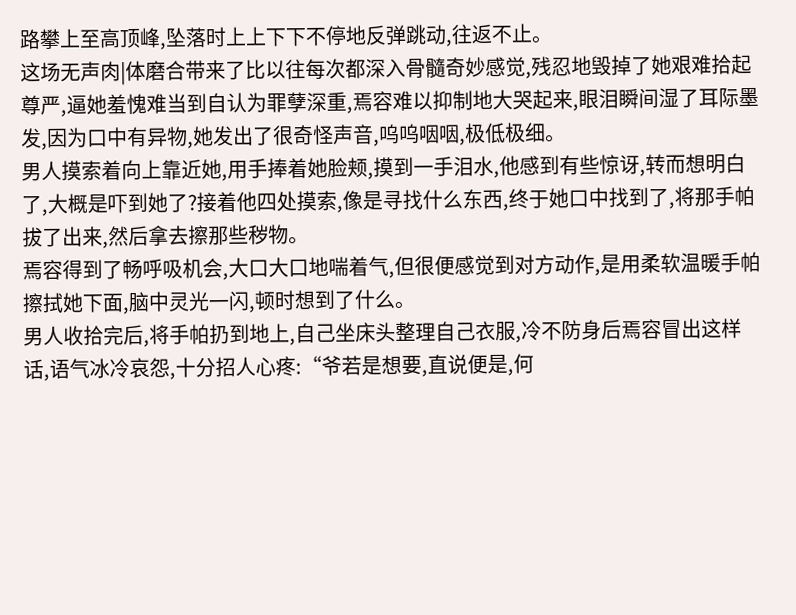路攀上至高顶峰,坠落时上上下下不停地反弹跳动,往返不止。
这场无声肉|体磨合带来了比以往每次都深入骨髓奇妙感觉,残忍地毁掉了她艰难拾起尊严,逼她羞愧难当到自认为罪孽深重,焉容难以抑制地大哭起来,眼泪瞬间湿了耳际墨发,因为口中有异物,她发出了很奇怪声音,呜呜咽咽,极低极细。
男人摸索着向上靠近她,用手捧着她脸颊,摸到一手泪水,他感到有些惊讶,转而想明白了,大概是吓到她了?接着他四处摸索,像是寻找什么东西,终于她口中找到了,将那手帕拔了出来,然后拿去擦那些秽物。
焉容得到了畅呼吸机会,大口大口地喘着气,但很便感觉到对方动作,是用柔软温暖手帕擦拭她下面,脑中灵光一闪,顿时想到了什么。
男人收拾完后,将手帕扔到地上,自己坐床头整理自己衣服,冷不防身后焉容冒出这样话,语气冰冷哀怨,十分招人心疼:“爷若是想要,直说便是,何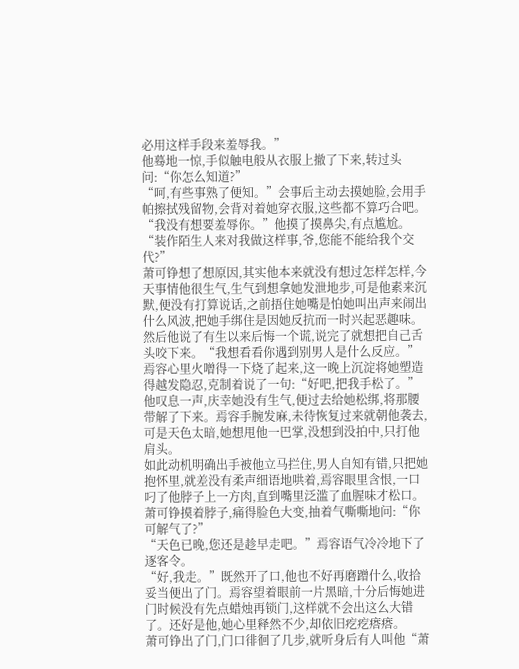必用这样手段来羞辱我。”
他蓦地一惊,手似触电般从衣服上撤了下来,转过头问:“你怎么知道?”
“呵,有些事熟了便知。”会事后主动去摸她脸,会用手帕擦拭残留物,会背对着她穿衣服,这些都不算巧合吧。
“我没有想要羞辱你。”他摸了摸鼻尖,有点尴尬。
“装作陌生人来对我做这样事,爷,您能不能给我个交代?”
萧可铮想了想原因,其实他本来就没有想过怎样怎样,今天事情他很生气,生气到想拿她发泄地步,可是他素来沉默,便没有打算说话,之前捂住她嘴是怕她叫出声来闹出什么风波,把她手绑住是因她反抗而一时兴起恶趣味。然后他说了有生以来后悔一个谎,说完了就想把自己舌头咬下来。“我想看看你遇到别男人是什么反应。”
焉容心里火噌得一下烧了起来,这一晚上沉淀将她塑造得越发隐忍,克制着说了一句:“好吧,把我手松了。”
他叹息一声,庆幸她没有生气,便过去给她松绑,将那腰带解了下来。焉容手腕发麻,未待恢复过来就朝他袭去,可是天色太暗,她想甩他一巴掌,没想到没拍中,只打他肩头。
如此动机明确出手被他立马拦住,男人自知有错,只把她抱怀里,就差没有柔声细语地哄着,焉容眼里含恨,一口叼了他脖子上一方肉,直到嘴里泛滥了血腥味才松口。
萧可铮摸着脖子,痛得脸色大变,抽着气嘶嘶地问:“你可解气了?”
“天色已晚,您还是趁早走吧。”焉容语气冷冷地下了逐客令。
“好,我走。”既然开了口,他也不好再磨蹭什么,收拾妥当便出了门。焉容望着眼前一片黑暗,十分后悔她进门时候没有先点蜡烛再锁门,这样就不会出这么大错了。还好是他,她心里释然不少,却依旧疙疙瘩瘩。
萧可铮出了门,门口徘徊了几步,就听身后有人叫他“萧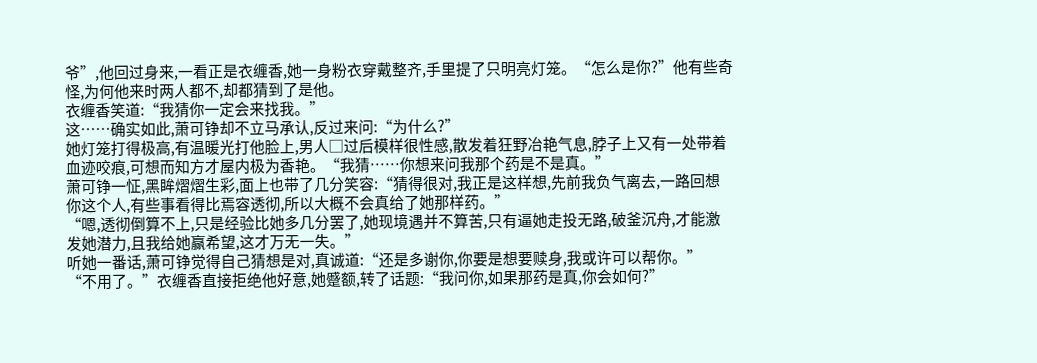爷”,他回过身来,一看正是衣缠香,她一身粉衣穿戴整齐,手里提了只明亮灯笼。“怎么是你?”他有些奇怪,为何他来时两人都不,却都猜到了是他。
衣缠香笑道:“我猜你一定会来找我。”
这……确实如此,萧可铮却不立马承认,反过来问:“为什么?”
她灯笼打得极高,有温暖光打他脸上,男人□过后模样很性感,散发着狂野冶艳气息,脖子上又有一处带着血迹咬痕,可想而知方才屋内极为香艳。“我猜……你想来问我那个药是不是真。”
萧可铮一怔,黑眸熠熠生彩,面上也带了几分笑容:“猜得很对,我正是这样想,先前我负气离去,一路回想你这个人,有些事看得比焉容透彻,所以大概不会真给了她那样药。”
“嗯,透彻倒算不上,只是经验比她多几分罢了,她现境遇并不算苦,只有逼她走投无路,破釜沉舟,才能激发她潜力,且我给她赢希望,这才万无一失。”
听她一番话,萧可铮觉得自己猜想是对,真诚道:“还是多谢你,你要是想要赎身,我或许可以帮你。”
“不用了。”衣缠香直接拒绝他好意,她蹙额,转了话题:“我问你,如果那药是真,你会如何?”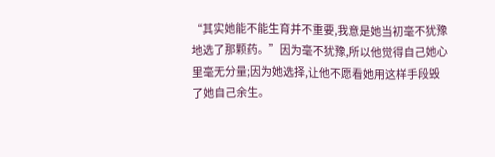“其实她能不能生育并不重要,我意是她当初毫不犹豫地选了那颗药。”因为毫不犹豫,所以他觉得自己她心里毫无分量;因为她选择,让他不愿看她用这样手段毁了她自己余生。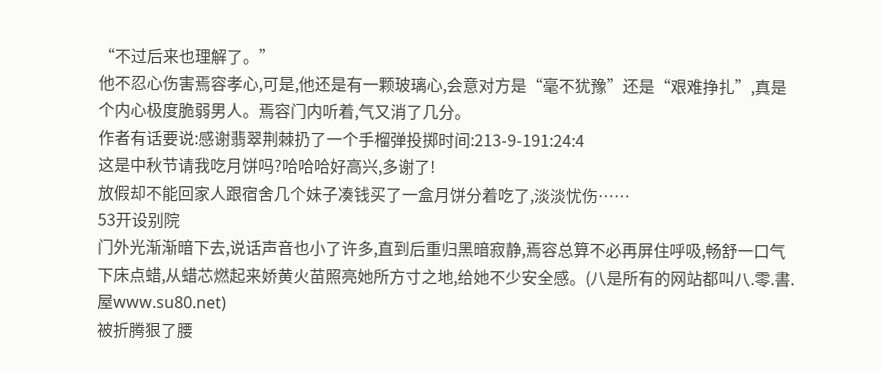“不过后来也理解了。”
他不忍心伤害焉容孝心,可是,他还是有一颗玻璃心,会意对方是“毫不犹豫”还是“艰难挣扎”,真是个内心极度脆弱男人。焉容门内听着,气又消了几分。
作者有话要说:感谢翡翠荆棘扔了一个手榴弹投掷时间:213-9-191:24:4
这是中秋节请我吃月饼吗?哈哈哈好高兴,多谢了!
放假却不能回家人跟宿舍几个妹子凑钱买了一盒月饼分着吃了,淡淡忧伤……
53开设别院
门外光渐渐暗下去,说话声音也小了许多,直到后重归黑暗寂静,焉容总算不必再屏住呼吸,畅舒一口气下床点蜡,从蜡芯燃起来娇黄火苗照亮她所方寸之地,给她不少安全感。(八是所有的网站都叫八.零.書.屋www.su80.net)
被折腾狠了腰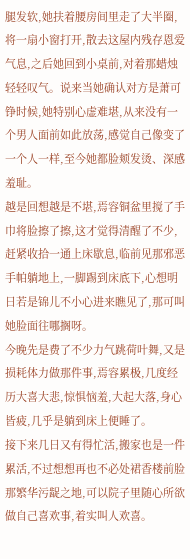腿发软,她扶着腰房间里走了大半圈,将一扇小窗打开,散去这屋内残存恩爱气息,之后她回到小桌前,对着那蜡烛轻轻叹气。说来当她确认对方是萧可铮时候,她特别心虚难堪,从来没有一个男人面前如此放荡,感觉自己像变了一个人一样,至今她都脸颊发烫、深感羞耻。
越是回想越是不堪,焉容铜盆里搅了手巾将脸擦了擦,这才觉得清醒了不少,赶紧收拾一通上床歇息,临前见那邪恶手帕躺地上,一脚踢到床底下,心想明日若是锦儿不小心进来瞧见了,那可叫她脸面往哪搁呀。
今晚先是费了不少力气跳荷叶舞,又是损耗体力做那件事,焉容累极,几度经历大喜大悲,惊惧恼羞,大起大落,身心皆疲,几乎是躺到床上便睡了。
接下来几日又有得忙活,搬家也是一件累活,不过想想再也不必处裙香楼前脸那繁华污龊之地,可以院子里随心所欲做自己喜欢事,着实叫人欢喜。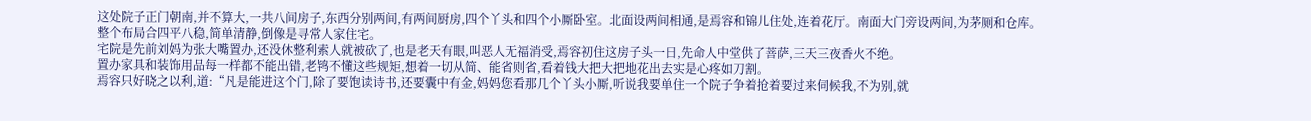这处院子正门朝南,并不算大,一共八间房子,东西分别两间,有两间厨房,四个丫头和四个小厮卧室。北面设两间相通,是焉容和锦儿住处,连着花厅。南面大门旁设两间,为茅厕和仓库。整个布局合四平八稳,简单清静,倒像是寻常人家住宅。
宅院是先前刘妈为张大嘴置办,还没休整利索人就被砍了,也是老天有眼,叫恶人无福消受,焉容初住这房子头一日,先命人中堂供了菩萨,三天三夜香火不绝。
置办家具和装饰用品每一样都不能出错,老鸨不懂这些规矩,想着一切从简、能省则省,看着钱大把大把地花出去实是心疼如刀割。
焉容只好晓之以利,道:“凡是能进这个门,除了要饱读诗书,还要囊中有金,妈妈您看那几个丫头小厮,听说我要单住一个院子争着抢着要过来伺候我,不为别,就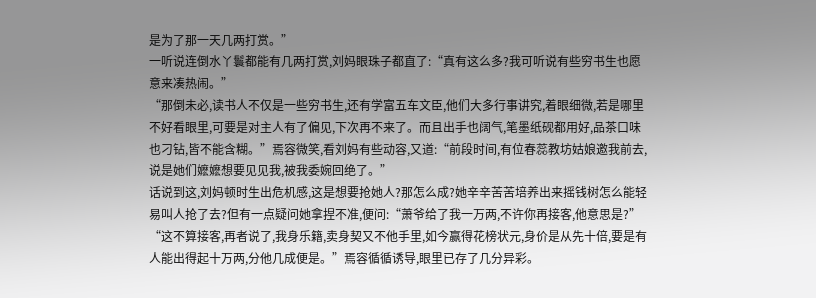是为了那一天几两打赏。”
一听说连倒水丫鬟都能有几两打赏,刘妈眼珠子都直了:“真有这么多?我可听说有些穷书生也愿意来凑热闹。”
“那倒未必,读书人不仅是一些穷书生,还有学富五车文臣,他们大多行事讲究,着眼细微,若是哪里不好看眼里,可要是对主人有了偏见,下次再不来了。而且出手也阔气,笔墨纸砚都用好,品茶口味也刁钻,皆不能含糊。”焉容微笑,看刘妈有些动容,又道:“前段时间,有位春蕊教坊姑娘邀我前去,说是她们嬷嬷想要见见我,被我委婉回绝了。”
话说到这,刘妈顿时生出危机感,这是想要抢她人?那怎么成?她辛辛苦苦培养出来摇钱树怎么能轻易叫人抢了去?但有一点疑问她拿捏不准,便问:“萧爷给了我一万两,不许你再接客,他意思是?”
“这不算接客,再者说了,我身乐籍,卖身契又不他手里,如今赢得花榜状元,身价是从先十倍,要是有人能出得起十万两,分他几成便是。”焉容循循诱导,眼里已存了几分异彩。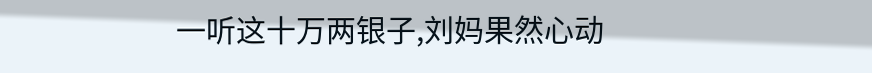一听这十万两银子,刘妈果然心动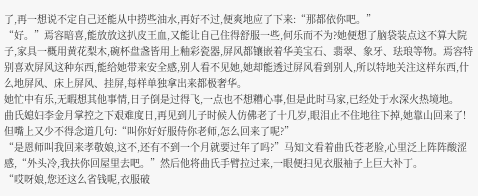了,再一想说不定自己还能从中捞些油水,再好不过,便爽地应了下来:“那都依你吧。”
“好。”焉容暗喜,能放放这扒皮王血,又能让自己住得舒服一些,何乐而不为?她便想了脑袋装点这不算大院子,家具一概用黄花梨木,碗杯盘盏皆用上釉彩瓷器,屏风都镶嵌着华美宝石、翡翠、象牙、珐琅等物。焉容特别喜欢屏风这种东西,能给她带来安全感,别人看不见她,她却能透过屏风看到别人,所以特地关注这样东西,什么地屏风、床上屏风、挂屏,每样单独拿出来都极奢华。
她忙中有乐,无暇想其他事情,日子倒是过得飞,一点也不想糟心事,但是此时马家,已经处于水深火热境地。
曲氏媳妇李金月掌控之下艰难度日,再见到儿子时候人仿佛老了十几岁,眼泪止不住地往下掉,她靠山回来了!但嘴上又少不得念道几句:“叫你好好服侍你老师,怎么回来了呢?”
“是恩师叫我回来孝敬娘,这不,还有不到一个月就要过年了吗?”马知文看着曲氏苍老脸,心里泛上阵阵酸涩感,“外头冷,我扶你回屋里去吧。”然后他将曲氏手臂拉过来,一眼便扫见衣服袖子上巨大补丁。
“哎呀娘,您还这么省钱呢,衣服破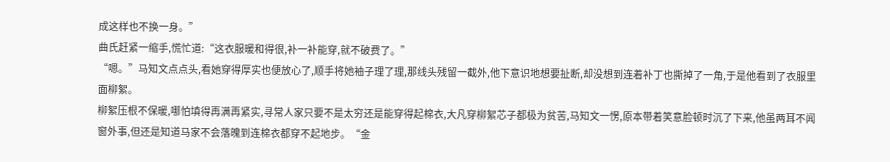成这样也不换一身。”
曲氏赶紧一缩手,慌忙道:“这衣服暖和得很,补一补能穿,就不破费了。”
“嗯。”马知文点点头,看她穿得厚实也便放心了,顺手将她袖子理了理,那线头残留一截外,他下意识地想要扯断,却没想到连着补丁也撕掉了一角,于是他看到了衣服里面柳絮。
柳絮压根不保暖,哪怕填得再满再紧实,寻常人家只要不是太穷还是能穿得起棉衣,大凡穿柳絮芯子都极为贫苦,马知文一愣,原本带着笑意脸顿时沉了下来,他虽两耳不闻窗外事,但还是知道马家不会落魄到连棉衣都穿不起地步。“金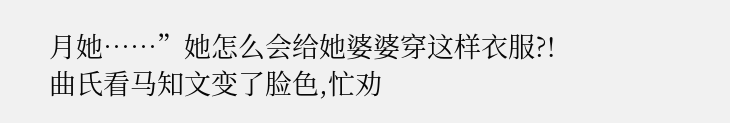月她……”她怎么会给她婆婆穿这样衣服?!
曲氏看马知文变了脸色,忙劝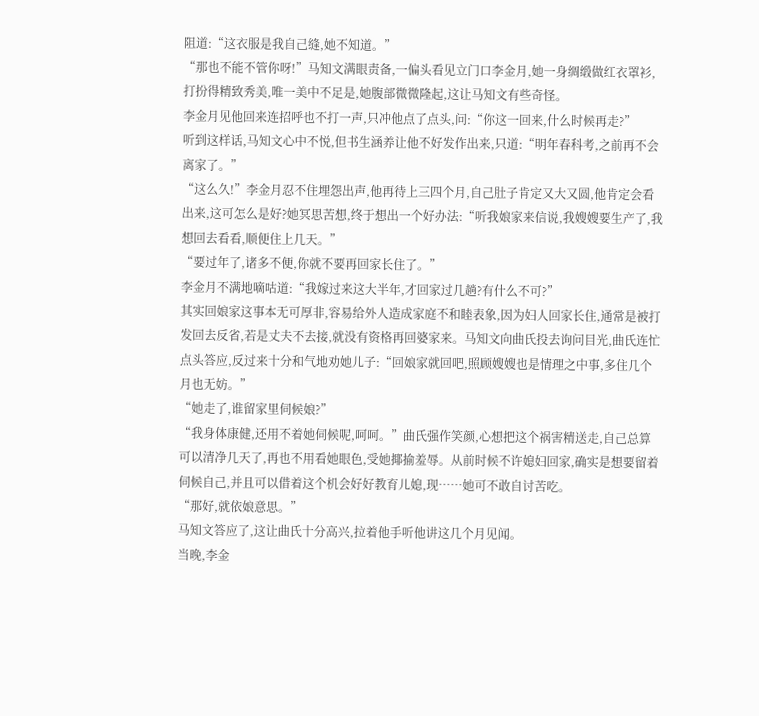阻道:“这衣服是我自己缝,她不知道。”
“那也不能不管你呀!”马知文满眼责备,一偏头看见立门口李金月,她一身绸缎做红衣罩衫,打扮得精致秀美,唯一美中不足是,她腹部微微隆起,这让马知文有些奇怪。
李金月见他回来连招呼也不打一声,只冲他点了点头,问:“你这一回来,什么时候再走?”
听到这样话,马知文心中不悦,但书生涵养让他不好发作出来,只道:“明年春科考,之前再不会离家了。”
“这么久!”李金月忍不住埋怨出声,他再待上三四个月,自己肚子肯定又大又圆,他肯定会看出来,这可怎么是好?她冥思苦想,终于想出一个好办法:“听我娘家来信说,我嫂嫂要生产了,我想回去看看,顺便住上几天。”
“要过年了,诸多不便,你就不要再回家长住了。”
李金月不满地嘀咕道:“我嫁过来这大半年,才回家过几趟?有什么不可?”
其实回娘家这事本无可厚非,容易给外人造成家庭不和睦表象,因为妇人回家长住,通常是被打发回去反省,若是丈夫不去接,就没有资格再回婆家来。马知文向曲氏投去询问目光,曲氏连忙点头答应,反过来十分和气地劝她儿子:“回娘家就回吧,照顾嫂嫂也是情理之中事,多住几个月也无妨。”
“她走了,谁留家里伺候娘?”
“我身体康健,还用不着她伺候呢,呵呵。”曲氏强作笑颜,心想把这个祸害精送走,自己总算可以清净几天了,再也不用看她眼色,受她揶揄羞辱。从前时候不许媳妇回家,确实是想要留着伺候自己,并且可以借着这个机会好好教育儿媳,现……她可不敢自讨苦吃。
“那好,就依娘意思。”
马知文答应了,这让曲氏十分高兴,拉着他手听他讲这几个月见闻。
当晚,李金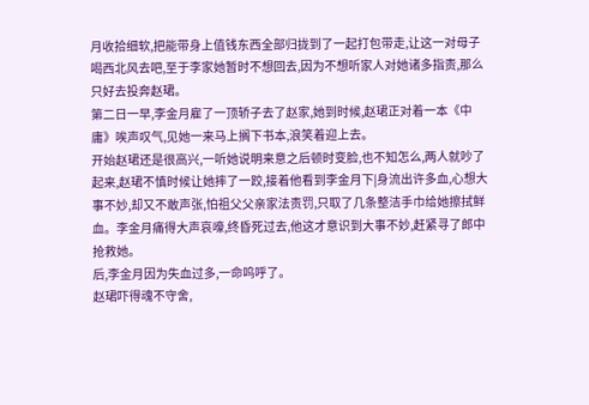月收拾细软,把能带身上值钱东西全部归拢到了一起打包带走,让这一对母子喝西北风去吧,至于李家她暂时不想回去,因为不想听家人对她诸多指责,那么只好去投奔赵珺。
第二日一早,李金月雇了一顶轿子去了赵家,她到时候,赵珺正对着一本《中庸》唉声叹气,见她一来马上搁下书本,浪笑着迎上去。
开始赵珺还是很高兴,一听她说明来意之后顿时变脸,也不知怎么,两人就吵了起来,赵珺不慎时候让她摔了一跤,接着他看到李金月下|身流出许多血,心想大事不妙,却又不敢声张,怕祖父父亲家法责罚,只取了几条整洁手巾给她擦拭鲜血。李金月痛得大声哀嚎,终昏死过去,他这才意识到大事不妙,赶紧寻了郎中抢救她。
后,李金月因为失血过多,一命呜呼了。
赵珺吓得魂不守舍,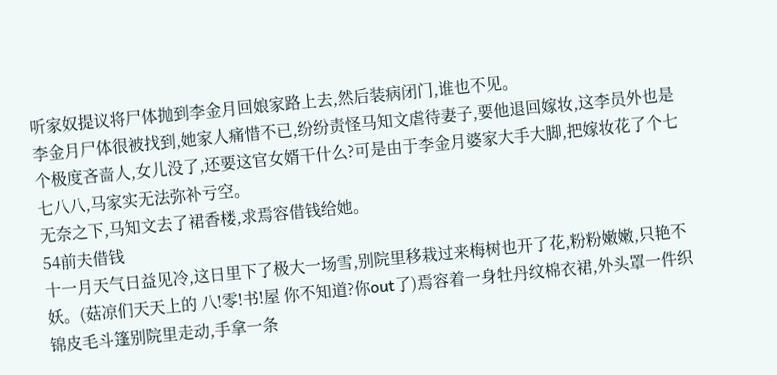听家奴提议将尸体抛到李金月回娘家路上去,然后装病闭门,谁也不见。
李金月尸体很被找到,她家人痛惜不已,纷纷责怪马知文虐待妻子,要他退回嫁妆,这李员外也是个极度吝啬人,女儿没了,还要这官女婿干什么?可是由于李金月婆家大手大脚,把嫁妆花了个七七八八,马家实无法弥补亏空。
无奈之下,马知文去了裙香楼,求焉容借钱给她。
54前夫借钱
十一月天气日益见冷,这日里下了极大一场雪,别院里移栽过来梅树也开了花,粉粉嫩嫩,只艳不妖。(菇凉们天天上的 八!零!书!屋 你不知道?你out了)焉容着一身牡丹纹棉衣裙,外头罩一件织锦皮毛斗篷别院里走动,手拿一条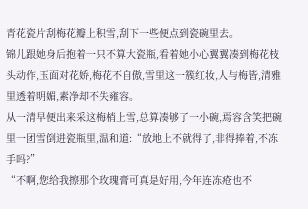青花瓷片刮梅花瓣上积雪,刮下一些便点到瓷碗里去。
锦儿跟她身后抱着一只不算大瓷瓶,看着她小心翼翼凑到梅花枝头动作,玉面对花娇,梅花不自傲,雪里这一簇红妆,人与梅皆,清雅里透着明媚,素净却不失雍容。
从一清早便出来采这梅梢上雪,总算凑够了一小碗,焉容含笑把碗里一团雪倒进瓷瓶里,温和道:“放地上不就得了,非得捧着,不冻手吗?”
“不啊,您给我擦那个玫瑰膏可真是好用,今年连冻疮也不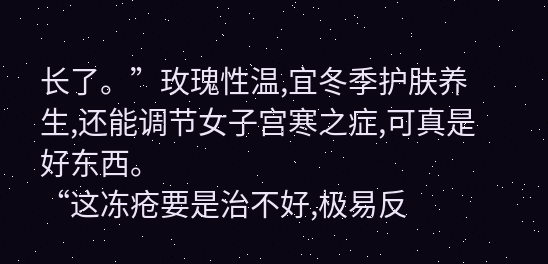长了。”玫瑰性温,宜冬季护肤养生,还能调节女子宫寒之症,可真是好东西。
“这冻疮要是治不好,极易反